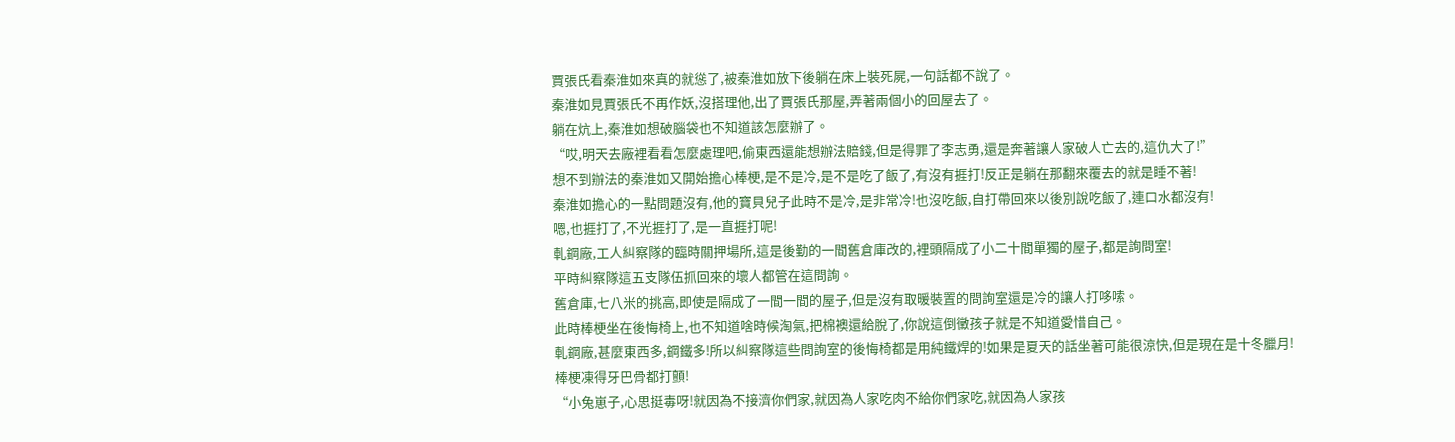賈張氏看秦淮如來真的就慫了,被秦淮如放下後躺在床上裝死屍,一句話都不說了。
秦淮如見賈張氏不再作妖,沒搭理他,出了賈張氏那屋,弄著兩個小的回屋去了。
躺在炕上,秦淮如想破腦袋也不知道該怎麼辦了。
“哎,明天去廠裡看看怎麼處理吧,偷東西還能想辦法賠錢,但是得罪了李志勇,還是奔著讓人家破人亡去的,這仇大了!”
想不到辦法的秦淮如又開始擔心棒梗,是不是冷,是不是吃了飯了,有沒有捱打!反正是躺在那翻來覆去的就是睡不著!
秦淮如擔心的一點問題沒有,他的寶貝兒子此時不是冷,是非常冷!也沒吃飯,自打帶回來以後別說吃飯了,連口水都沒有!
嗯,也捱打了,不光捱打了,是一直捱打呢!
軋鋼廠,工人糾察隊的臨時關押場所,這是後勤的一間舊倉庫改的,裡頭隔成了小二十間單獨的屋子,都是詢問室!
平時糾察隊這五支隊伍抓回來的壞人都管在這問詢。
舊倉庫,七八米的挑高,即使是隔成了一間一間的屋子,但是沒有取暖裝置的問詢室還是冷的讓人打哆嗦。
此時棒梗坐在後悔椅上,也不知道啥時候淘氣,把棉襖還給脫了,你說這倒黴孩子就是不知道愛惜自己。
軋鋼廠,甚麼東西多,鋼鐵多!所以糾察隊這些問詢室的後悔椅都是用純鐵焊的!如果是夏天的話坐著可能很涼快,但是現在是十冬臘月!
棒梗凍得牙巴骨都打顫!
“小兔崽子,心思挺毒呀!就因為不接濟你們家,就因為人家吃肉不給你們家吃,就因為人家孩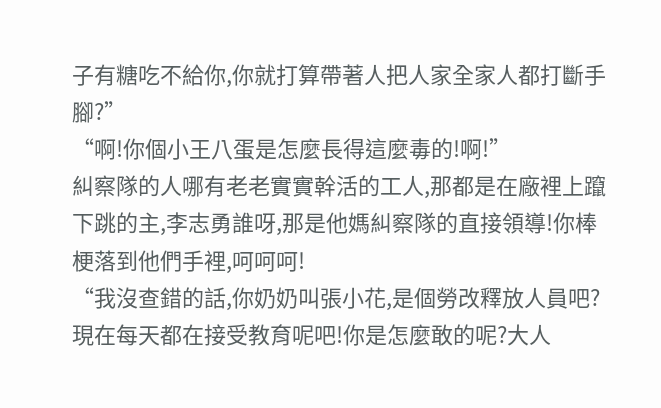子有糖吃不給你,你就打算帶著人把人家全家人都打斷手腳?”
“啊!你個小王八蛋是怎麼長得這麼毒的!啊!”
糾察隊的人哪有老老實實幹活的工人,那都是在廠裡上躥下跳的主,李志勇誰呀,那是他媽糾察隊的直接領導!你棒梗落到他們手裡,呵呵呵!
“我沒查錯的話,你奶奶叫張小花,是個勞改釋放人員吧?現在每天都在接受教育呢吧!你是怎麼敢的呢?大人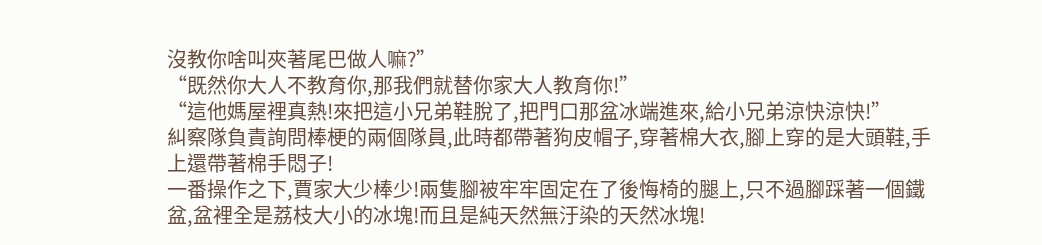沒教你啥叫夾著尾巴做人嘛?”
“既然你大人不教育你,那我們就替你家大人教育你!”
“這他媽屋裡真熱!來把這小兄弟鞋脫了,把門口那盆冰端進來,給小兄弟涼快涼快!”
糾察隊負責詢問棒梗的兩個隊員,此時都帶著狗皮帽子,穿著棉大衣,腳上穿的是大頭鞋,手上還帶著棉手悶子!
一番操作之下,賈家大少棒少!兩隻腳被牢牢固定在了後悔椅的腿上,只不過腳踩著一個鐵盆,盆裡全是荔枝大小的冰塊!而且是純天然無汙染的天然冰塊!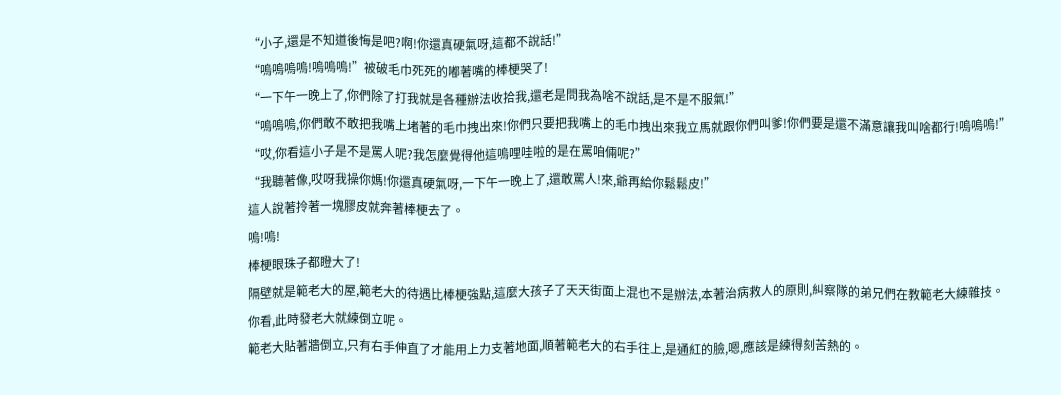“小子,還是不知道後悔是吧?啊!你還真硬氣呀,這都不說話!”
“嗚嗚嗚嗚!嗚嗚嗚!”被破毛巾死死的嘟著嘴的棒梗哭了!
“一下午一晚上了,你們除了打我就是各種辦法收拾我,還老是問我為啥不說話,是不是不服氣!”
“嗚嗚嗚,你們敢不敢把我嘴上堵著的毛巾拽出來!你們只要把我嘴上的毛巾拽出來我立馬就跟你們叫爹!你們要是還不滿意讓我叫啥都行!嗚嗚嗚!”
“哎,你看這小子是不是罵人呢?我怎麼覺得他這嗚哩哇啦的是在罵咱倆呢?”
“我聽著像,哎呀我操你媽!你還真硬氣呀,一下午一晚上了,還敢罵人!來,爺再給你鬆鬆皮!”
這人說著拎著一塊膠皮就奔著棒梗去了。
嗚!嗚!
棒梗眼珠子都瞪大了!
隔壁就是範老大的屋,範老大的待遇比棒梗強點,這麼大孩子了天天街面上混也不是辦法,本著治病救人的原則,糾察隊的弟兄們在教範老大練雜技。
你看,此時發老大就練倒立呢。
範老大貼著牆倒立,只有右手伸直了才能用上力支著地面,順著範老大的右手往上,是通紅的臉,嗯,應該是練得刻苦熱的。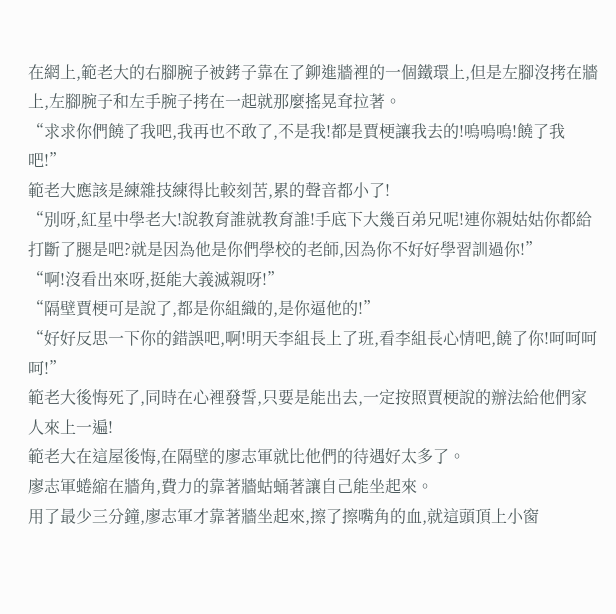在網上,範老大的右腳腕子被銬子靠在了鉚進牆裡的一個鐵環上,但是左腳沒拷在牆上,左腳腕子和左手腕子拷在一起就那麼搖晃耷拉著。
“求求你們饒了我吧,我再也不敢了,不是我!都是賈梗讓我去的!嗚嗚嗚!饒了我吧!”
範老大應該是練雜技練得比較刻苦,累的聲音都小了!
“別呀,紅星中學老大!說教育誰就教育誰!手底下大幾百弟兄呢!連你親姑姑你都給打斷了腿是吧?就是因為他是你們學校的老師,因為你不好好學習訓過你!”
“啊!沒看出來呀,挺能大義滅親呀!”
“隔壁賈梗可是說了,都是你組織的,是你逼他的!”
“好好反思一下你的錯誤吧,啊!明天李組長上了班,看李組長心情吧,饒了你!呵呵呵呵!”
範老大後悔死了,同時在心裡發誓,只要是能出去,一定按照賈梗說的辦法給他們家人來上一遍!
範老大在這屋後悔,在隔壁的廖志軍就比他們的待遇好太多了。
廖志軍蜷縮在牆角,費力的靠著牆蛄蛹著讓自己能坐起來。
用了最少三分鐘,廖志軍才靠著牆坐起來,擦了擦嘴角的血,就這頭頂上小窗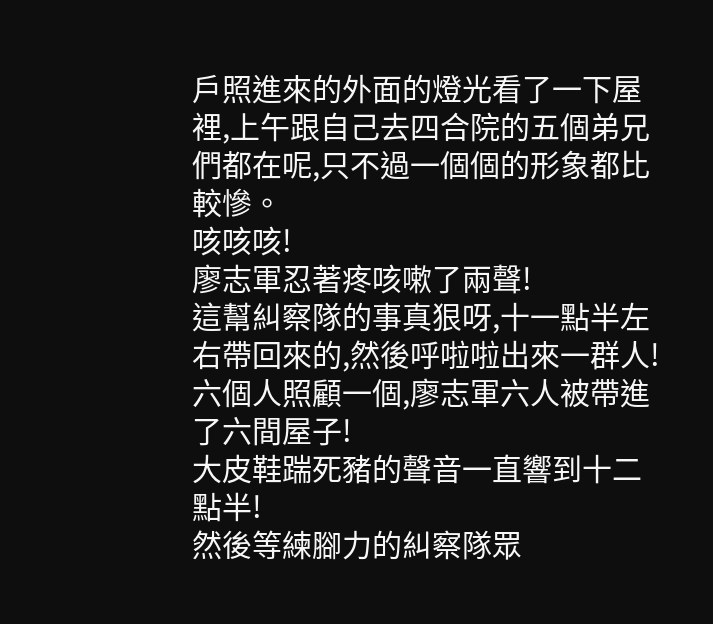戶照進來的外面的燈光看了一下屋裡,上午跟自己去四合院的五個弟兄們都在呢,只不過一個個的形象都比較慘。
咳咳咳!
廖志軍忍著疼咳嗽了兩聲!
這幫糾察隊的事真狠呀,十一點半左右帶回來的,然後呼啦啦出來一群人!六個人照顧一個,廖志軍六人被帶進了六間屋子!
大皮鞋踹死豬的聲音一直響到十二點半!
然後等練腳力的糾察隊眾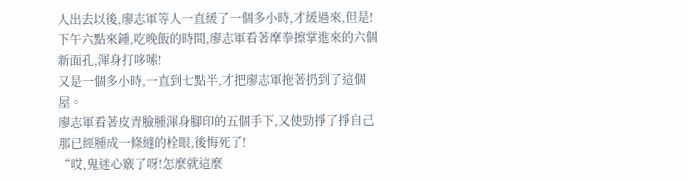人出去以後,廖志軍等人一直緩了一個多小時,才緩過來,但是!
下午六點來鍾,吃晚飯的時間,廖志軍看著摩拳擦掌進來的六個新面孔,渾身打哆嗦!
又是一個多小時,一直到七點半,才把廖志軍拖著扔到了這個屋。
廖志軍看著皮青臉腫渾身腳印的五個手下,又使勁掙了掙自己那已經腫成一條縫的栓眼,後悔死了!
“哎,鬼迷心竅了呀!怎麼就這麼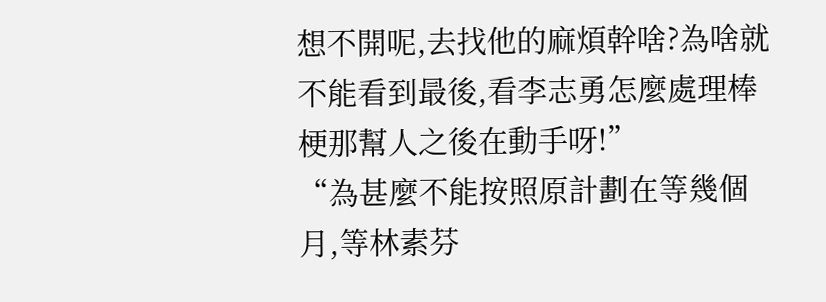想不開呢,去找他的麻煩幹啥?為啥就不能看到最後,看李志勇怎麼處理棒梗那幫人之後在動手呀!”
“為甚麼不能按照原計劃在等幾個月,等林素芬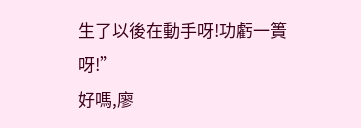生了以後在動手呀!功虧一簣呀!”
好嗎,廖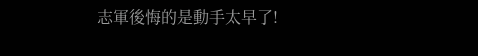志軍後悔的是動手太早了!